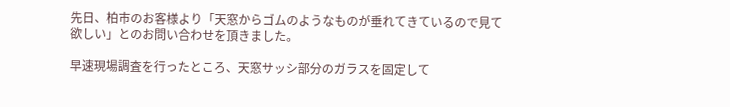先日、柏市のお客様より「天窓からゴムのようなものが垂れてきているので見て欲しい」とのお問い合わせを頂きました。

早速現場調査を行ったところ、天窓サッシ部分のガラスを固定して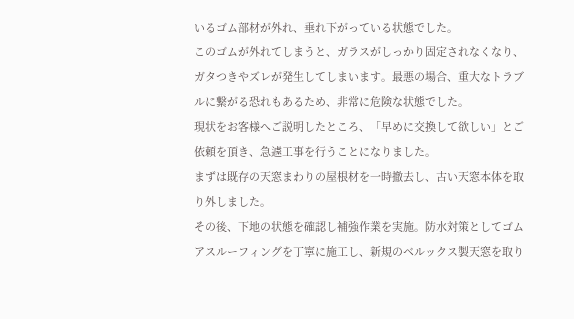いるゴム部材が外れ、垂れ下がっている状態でした。
このゴムが外れてしまうと、ガラスがしっかり固定されなくなり、ガタつきやズレが発生してしまいます。最悪の場合、重大なトラブルに繋がる恐れもあるため、非常に危険な状態でした。
現状をお客様へご説明したところ、「早めに交換して欲しい」とご依頼を頂き、急遽工事を行うことになりました。
まずは既存の天窓まわりの屋根材を一時撤去し、古い天窓本体を取り外しました。
その後、下地の状態を確認し補強作業を実施。防水対策としてゴムアスルーフィングを丁寧に施工し、新規のベルックス製天窓を取り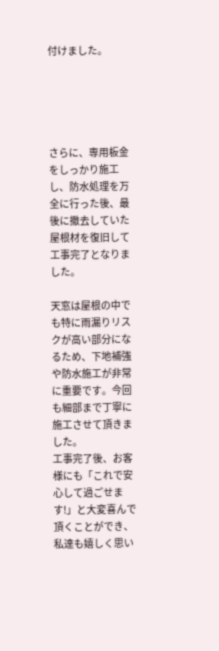付けました。





さらに、専用板金をしっかり施工し、防水処理を万全に行った後、最後に撤去していた屋根材を復旧して工事完了となりました。

天窓は屋根の中でも特に雨漏りリスクが高い部分になるため、下地補強や防水施工が非常に重要です。今回も細部まで丁寧に施工させて頂きました。
工事完了後、お客様にも「これで安心して過ごせます!」と大変喜んで頂くことができ、私達も嬉しく思い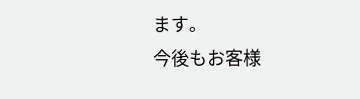ます。
今後もお客様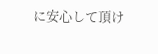に安心して頂け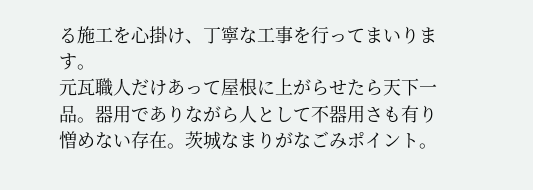る施工を心掛け、丁寧な工事を行ってまいります。
元瓦職人だけあって屋根に上がらせたら天下一品。器用でありながら人として不器用さも有り憎めない存在。茨城なまりがなごみポイント。